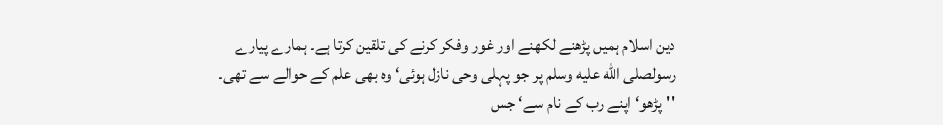دین اسلام ہمیں پڑھنے لکھنے اور غور وفکر کرنے کی تلقین کرتا ہے۔ ہمارے پیارے رسولصلى الله عليه وسلم پر جو پہلی وحی نازل ہوئی‘ وہ بھی علم کے حوالے سے تھی۔ ''پڑھو‘ اپنے رب کے نام سے‘ جس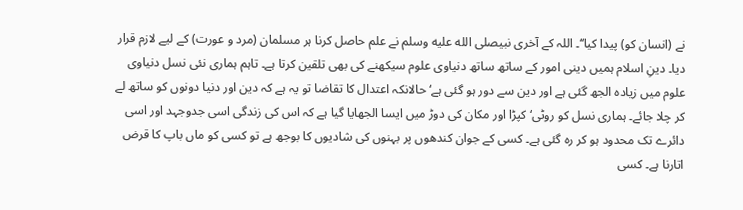نے (انسان کو) پیدا کیا‘‘۔ اللہ کے آخری نبیصلى الله عليه وسلم نے علم حاصل کرنا ہر مسلمان (مرد و عورت) کے لیے لازم قرار دیا۔ دینِ اسلام ہمیں دینی امور کے ساتھ ساتھ دنیاوی علوم سیکھنے کی بھی تلقین کرتا ہے۔ تاہم ہماری نئی نسل دنیاوی علوم میں زیادہ الجھ گئی ہے اور دین سے دور ہو گئی ہے‘ حالانکہ اعتدال کا تقاضا تو یہ ہے کہ دین اور دنیا دونوں کو ساتھ لے کر چلا جائے۔ ہماری نسل کو روٹی‘ کپڑا اور مکان کی دوڑ میں ایسا الجھایا گیا ہے کہ اس کی زندگی اسی جدوجہد اور اسی دائرے تک محدود ہو کر رہ گئی ہے۔ کسی کے جوان کندھوں پر بہنوں کی شادیوں کا بوجھ ہے تو کسی کو ماں باپ کا قرض اتارنا ہے۔ کسی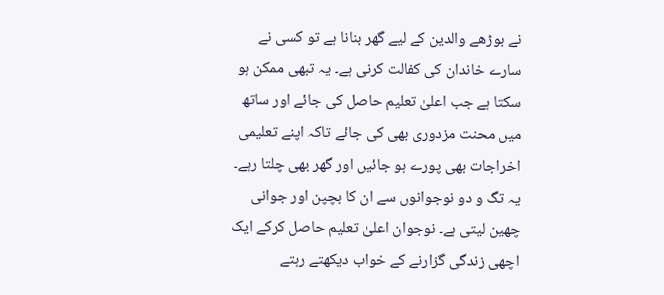نے بوڑھے والدین کے لیے گھر بنانا ہے تو کسی نے سارے خاندان کی کفالت کرنی ہے۔ یہ تبھی ممکن ہو سکتا ہے جب اعلیٰ تعلیم حاصل کی جائے اور ساتھ میں محنت مزدوری بھی کی جائے تاکہ اپنے تعلیمی اخراجات بھی پورے ہو جائیں اور گھر بھی چلتا رہے۔ یہ تگ و دو نوجوانوں سے ان کا بچپن اور جوانی چھین لیتی ہے۔ نوجوان اعلیٰ تعلیم حاصل کرکے ایک اچھی زندگی گزارنے کے خواب دیکھتے رہتے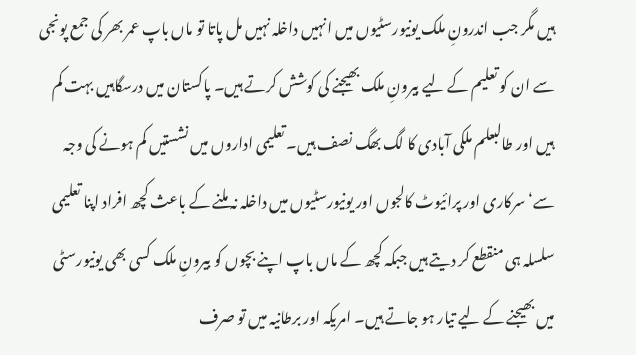ہیں مگر جب اندرونِ ملک یونیورسٹیوں میں انہیں داخلہ نہیں مل پاتا تو ماں باپ عمر بھر کی جمع پونجی سے ان کو تعلیم کے لیے بیرونِ ملک بھیجنے کی کوشش کرتے ہیں۔ پاکستان میں درسگاہیں بہت کم ہیں اور طالبعلم ملکی آبادی کا لگ بھگ نصف ہیں۔ تعلیمی اداروں میں نشستیں کم ہونے کی وجہ سے‘ سرکاری اور پرائیوٹ کالجوں اور یونیورسٹیوں میں داخلہ نہ ملنے کے باعث کچھ افراد اپنا تعلیمی سلسلہ ہی منقطع کر دیتے ہیں جبکہ کچھ کے ماں باپ اپنے بچوں کو بیرونِ ملک کسی بھی یونیورسٹی میں بھیجنے کے لیے تیار ہو جاتے ہیں۔ امریکہ اور برطانیہ میں تو صرف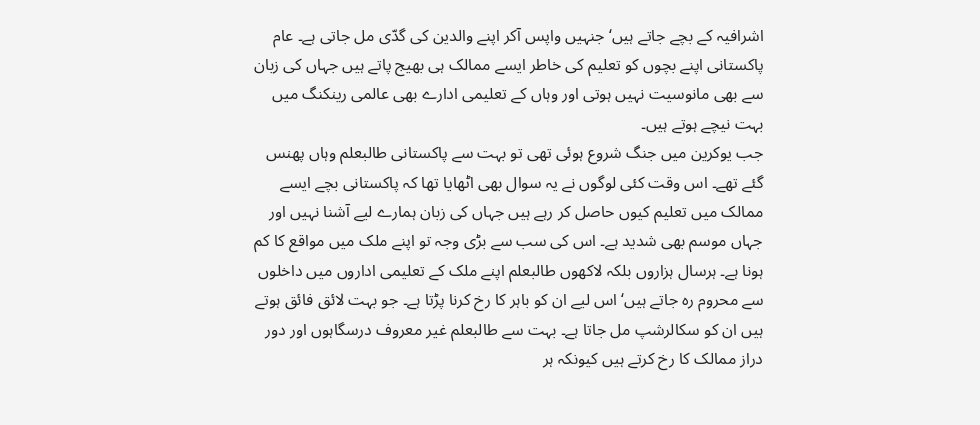اشرافیہ کے بچے جاتے ہیں‘ جنہیں واپس آکر اپنے والدین کی گدّی مل جاتی ہے۔ عام پاکستانی اپنے بچوں کو تعلیم کی خاطر ایسے ممالک ہی بھیج پاتے ہیں جہاں کی زبان سے بھی مانوسیت نہیں ہوتی اور وہاں کے تعلیمی ادارے بھی عالمی رینکنگ میں بہت نیچے ہوتے ہیں۔
جب یوکرین میں جنگ شروع ہوئی تھی تو بہت سے پاکستانی طالبعلم وہاں پھنس گئے تھے۔ اس وقت کئی لوگوں نے یہ سوال بھی اٹھایا تھا کہ پاکستانی بچے ایسے ممالک میں تعلیم کیوں حاصل کر رہے ہیں جہاں کی زبان ہمارے لیے آشنا نہیں اور جہاں موسم بھی شدید ہے۔ اس کی سب سے بڑی وجہ تو اپنے ملک میں مواقع کا کم ہونا ہے۔ ہرسال ہزاروں بلکہ لاکھوں طالبعلم اپنے ملک کے تعلیمی اداروں میں داخلوں سے محروم رہ جاتے ہیں‘ اس لیے ان کو باہر کا رخ کرنا پڑتا ہے۔ جو بہت لائق فائق ہوتے ہیں ان کو سکالرشپ مل جاتا ہے۔ بہت سے طالبعلم غیر معروف درسگاہوں اور دور دراز ممالک کا رخ کرتے ہیں کیونکہ ہر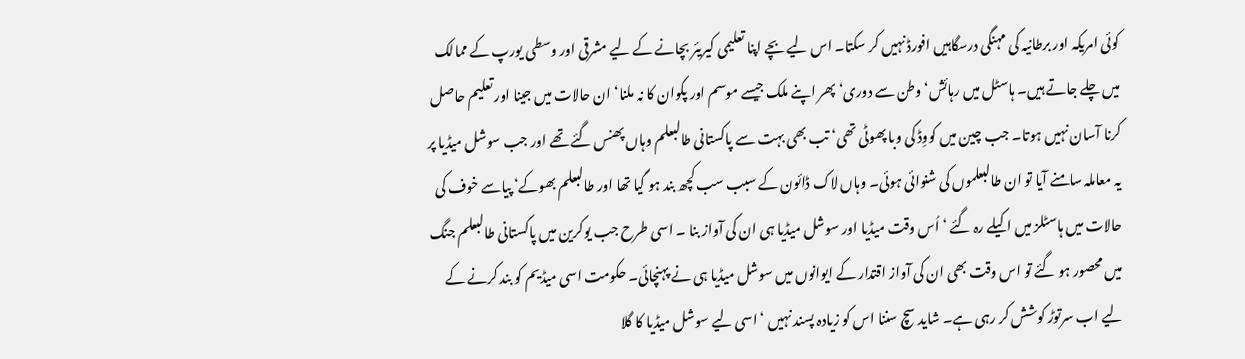کوئی امریکہ اور برطانیہ کی مہنگی درسگاہیں افورڈ نہیں کر سکتا۔ اس لیے بچے اپنا تعلیمی کیریئر بچانے کے لیے مشرقی اور وسطی یورپ کے ممالک میں چلے جاتے ہیں۔ ہاسٹل میں رہائش‘ وطن سے دوری‘ پھر اپنے ملک جیسے موسم اور پکوان کا نہ ملنا‘ ان حالات میں جینا اور تعلیم حاصل کرنا آسان نہیں ہوتا۔ جب چین میں کووِڈ کی وبا پھوٹی تھی‘ تب بھی بہت سے پاکستانی طالبعلم وہاں پھنس گئے تھے اور جب سوشل میڈیا پر یہ معاملہ سامنے آیا تو ان طالبعلموں کی شنوائی ہوئی۔ وہاں لاک ڈائون کے سبب سب کچھ بند ہو گیا تھا اور طالبعلم بھوکے‘ پیاسے خوف کی حالات میں ہاسٹلز میں اکیلے رہ گئے ‘ اُس وقت میڈیا اور سوشل میڈیا ہی ان کی آواز بنا ۔ اسی طرح جب یوکرین میں پاکستانی طالبعلم جنگ میں محصور ہو گئے تو اس وقت بھی ان کی آواز اقتدار کے ایوانوں میں سوشل میڈیا ہی نے پہنچائی۔ حکومت اسی میڈیم کو بند کرنے کے لیے اب سرتوڑ کوشش کر رہی ہے۔ شاید سچ سننا اس کو زیادہ پسند نہیں ‘ اسی لیے سوشل میڈیا کا گلا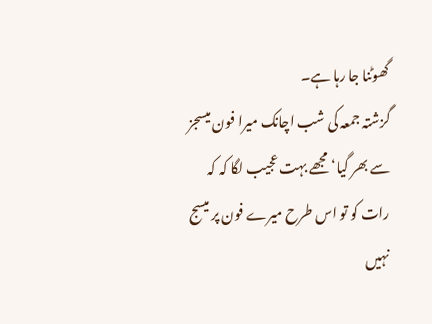گھوٹنا جا رہا ہے۔
گزشتہ جمعہ کی شب اچانک میرا فون میسجز سے بھر گیا‘ مجھے بہت عجیب لگا کہ کہ رات کو تو اس طرح میرے فون پر میسج نہیں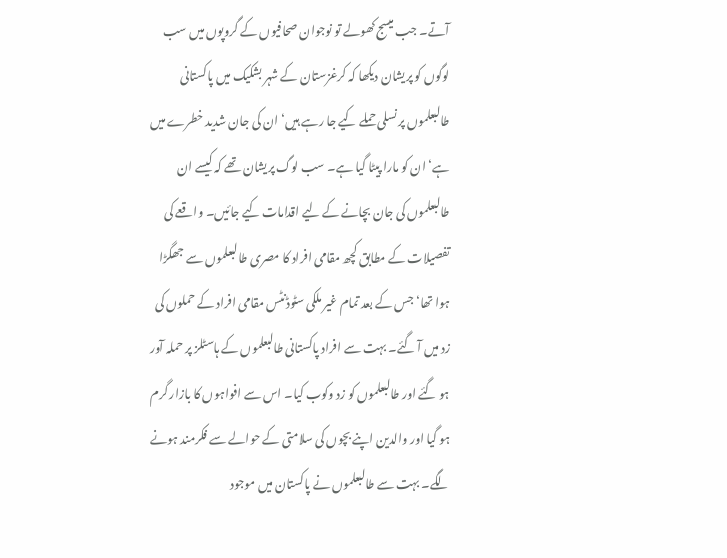آتے۔ جب میسج کھولے تو نوجوان صحافیوں کے گروپوں میں سب لوگوں کو پریشان دیکھا کہ کرغزستان کے شہر بشکیک میں پاکستانی طالبعلموں پر نسلی حملے کیے جا رہے ہیں‘ ان کی جان شدید خطرے میں ہے‘ ان کو مارا پیٹا گیا ہے۔ سب لوگ پریشان تھے کہ کیسے ان طالبعلموں کی جان بچانے کے لیے اقدامات کیے جائیں۔ واقعے کی تفصیلات کے مطابق کچھ مقامی افراد کا مصری طالبعلموں سے جھگڑا ہوا تھا‘ جس کے بعد تمام غیر ملکی سٹوڈنٹس مقامی افراد کے حملوں کی زد میں آ گئے۔ بہت سے افراد پاکستانی طالبعلموں کے ہاسٹلز پر حملہ آور ہو گئے اور طالبعلموں کو زد وکوب کیا۔ اس سے افواہوں کا بازار گرم ہو گیا اور والدین اپنے بچوں کی سلامتی کے حوالے سے فکرمند ہونے لگے۔ بہت سے طالبعلموں نے پاکستان میں موجود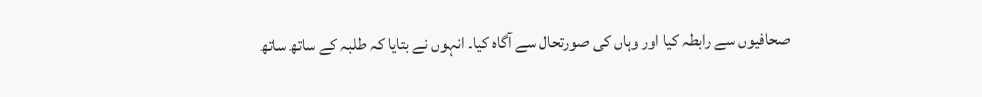صحافیوں سے رابطہ کیا اور وہاں کی صورتحال سے آگاہ کیا۔ انہوں نے بتایا کہ طلبہ کے ساتھ ساتھ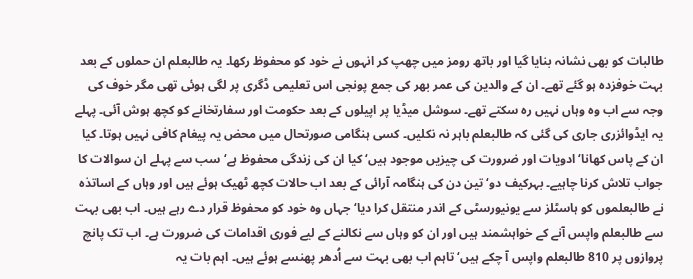طالبات کو بھی نشانہ بنایا گیا اور باتھ رومز میں چھپ کر انہوں نے خود کو محفوظ رکھا۔ یہ طالبعلم ان حملوں کے بعد بہت خوفزدہ ہو گئے تھے۔ ان کے والدین کی عمر بھر کی جمع پونجی اس تعلیمی ڈگری پر لگی ہوئی تھی مگر خوف کی وجہ سے اب وہ وہاں نہیں رہ سکتے تھے۔ سوشل میڈیا پر اپیلوں کے بعد حکومت اور سفارتخانے کو کچھ ہوش آئی۔ پہلے یہ ایڈوائزری جاری کی گئی کہ طالبعلم باہر نہ نکلیں۔ کسی ہنگامی صورتحال میں محض یہ پیغام کافی نہیں ہوتا۔ کیا ان کے پاس کھانا‘ ادویات اور ضرورت کی چیزیں موجود ہیں‘ کیا ان کی زندگی محفوظ ہے‘ سب سے پہلے ان سوالات کا جواب تلاش کرنا چاہیے۔ بہرکیف دو‘ تین دن کی ہنگامہ آرائی کے بعد اب حالات کچھ ٹھیک ہوئے ہیں اور وہاں کے اساتذہ نے طالبعلموں کو ہاسٹلز سے یونیورسٹی کے اندر منتقل کرا دیا‘ جہاں وہ خود کو محفوظ قرار دے رہے ہیں۔ اب بھی بہت سے طالبعلم واپس آنے کے خواہشمند ہیں اور ان کو وہاں سے نکالنے کے لیے فوری اقدامات کی ضرورت ہے۔ اب تک پانچ پروازوں پر 810 طالبعلم واپس آ چکے ہیں‘ تاہم اب بھی بہت سے اُدھر پھنسے ہوئے ہیں۔ اہم بات یہ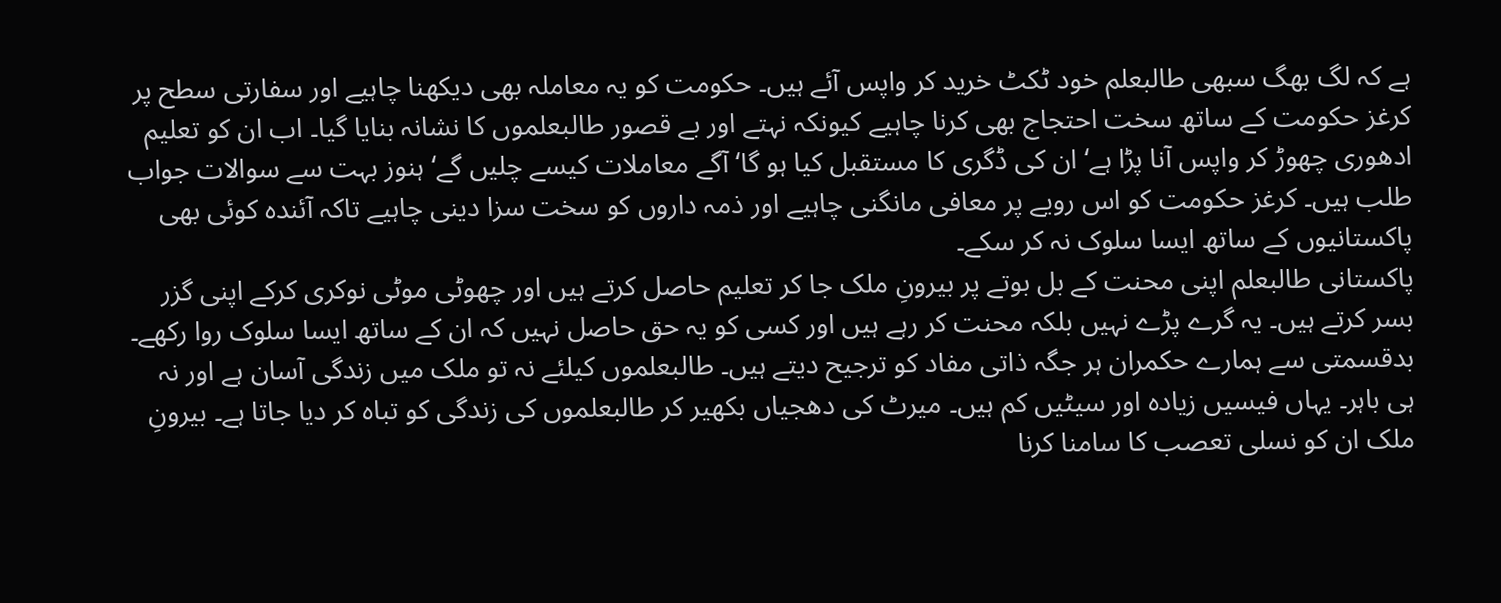ہے کہ لگ بھگ سبھی طالبعلم خود ٹکٹ خرید کر واپس آئے ہیں۔ حکومت کو یہ معاملہ بھی دیکھنا چاہیے اور سفارتی سطح پر کرغز حکومت کے ساتھ سخت احتجاج بھی کرنا چاہیے کیونکہ نہتے اور بے قصور طالبعلموں کا نشانہ بنایا گیا۔ اب ان کو تعلیم ادھوری چھوڑ کر واپس آنا پڑا ہے‘ ان کی ڈگری کا مستقبل کیا ہو گا‘ آگے معاملات کیسے چلیں گے‘ ہنوز بہت سے سوالات جواب طلب ہیں۔ کرغز حکومت کو اس رویے پر معافی مانگنی چاہیے اور ذمہ داروں کو سخت سزا دینی چاہیے تاکہ آئندہ کوئی بھی پاکستانیوں کے ساتھ ایسا سلوک نہ کر سکے۔
پاکستانی طالبعلم اپنی محنت کے بل بوتے پر بیرونِ ملک جا کر تعلیم حاصل کرتے ہیں اور چھوٹی موٹی نوکری کرکے اپنی گزر بسر کرتے ہیں۔ یہ گرے پڑے نہیں بلکہ محنت کر رہے ہیں اور کسی کو یہ حق حاصل نہیں کہ ان کے ساتھ ایسا سلوک روا رکھے۔ بدقسمتی سے ہمارے حکمران ہر جگہ ذاتی مفاد کو ترجیح دیتے ہیں۔ طالبعلموں کیلئے نہ تو ملک میں زندگی آسان ہے اور نہ ہی باہر۔ یہاں فیسیں زیادہ اور سیٹیں کم ہیں۔ میرٹ کی دھجیاں بکھیر کر طالبعلموں کی زندگی کو تباہ کر دیا جاتا ہے۔ بیرونِ ملک ان کو نسلی تعصب کا سامنا کرنا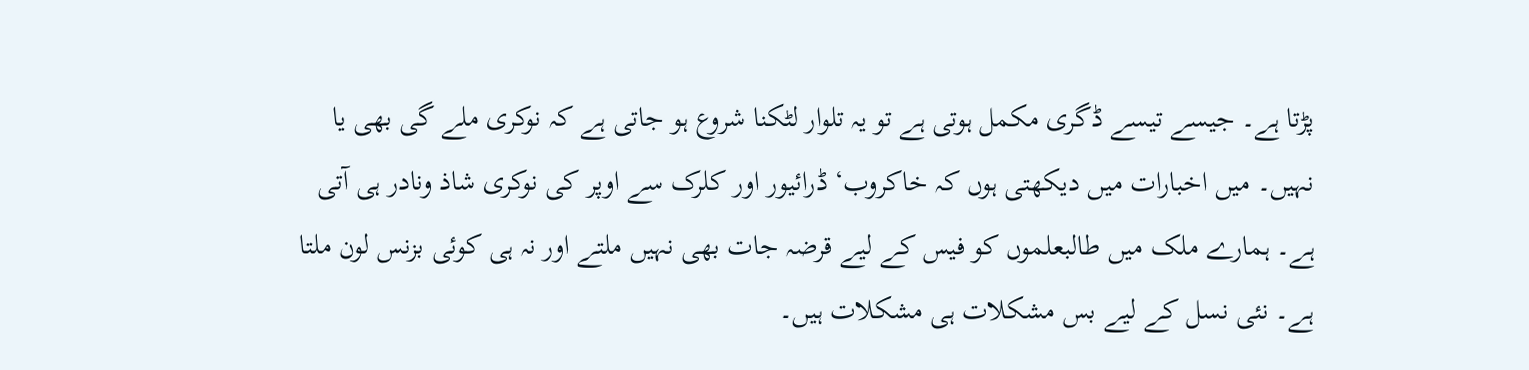پڑتا ہے۔ جیسے تیسے ڈگری مکمل ہوتی ہے تو یہ تلوار لٹکنا شروع ہو جاتی ہے کہ نوکری ملے گی بھی یا نہیں۔ میں اخبارات میں دیکھتی ہوں کہ خاکروب‘ ڈرائیور اور کلرک سے اوپر کی نوکری شاذ ونادر ہی آتی ہے۔ ہمارے ملک میں طالبعلموں کو فیس کے لیے قرضہ جات بھی نہیں ملتے اور نہ ہی کوئی بزنس لون ملتا ہے۔ نئی نسل کے لیے بس مشکلات ہی مشکلات ہیں۔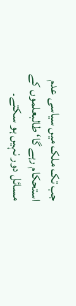جب تک ملک میں سیاسی عدم استحکام رہے گا‘ طالبعلموں کے مسائل دور نہیں ہو سکتے۔